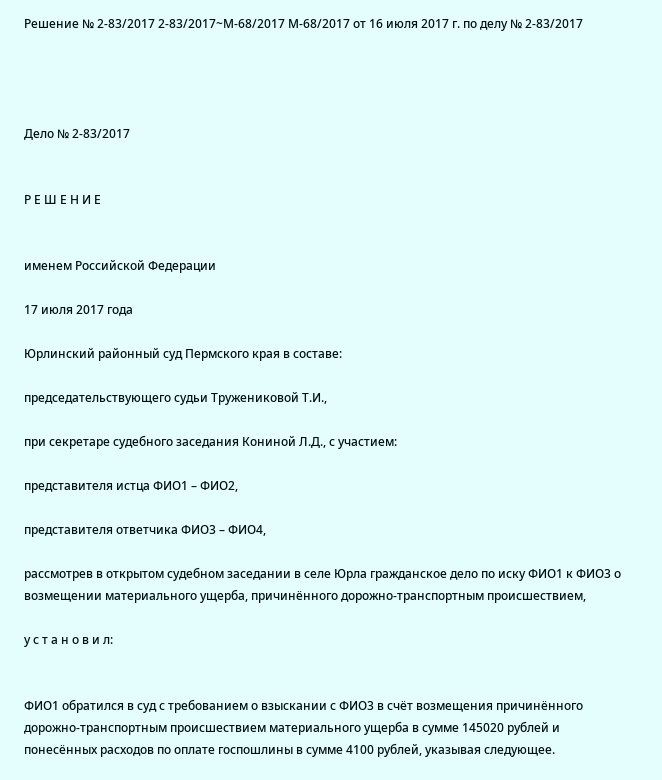Решение № 2-83/2017 2-83/2017~М-68/2017 М-68/2017 от 16 июля 2017 г. по делу № 2-83/2017




Дело № 2-83/2017


Р Е Ш Е Н И Е


именем Российской Федерации

17 июля 2017 года

Юрлинский районный суд Пермского края в составе:

председательствующего судьи Тружениковой Т.И.,

при секретаре судебного заседания Кониной Л.Д., с участием:

представителя истца ФИО1 – ФИО2,

представителя ответчика ФИО3 – ФИО4,

рассмотрев в открытом судебном заседании в селе Юрла гражданское дело по иску ФИО1 к ФИО3 о возмещении материального ущерба, причинённого дорожно-транспортным происшествием,

у с т а н о в и л:


ФИО1 обратился в суд с требованием о взыскании с ФИО3 в счёт возмещения причинённого дорожно-транспортным происшествием материального ущерба в сумме 145020 рублей и понесённых расходов по оплате госпошлины в сумме 4100 рублей, указывая следующее.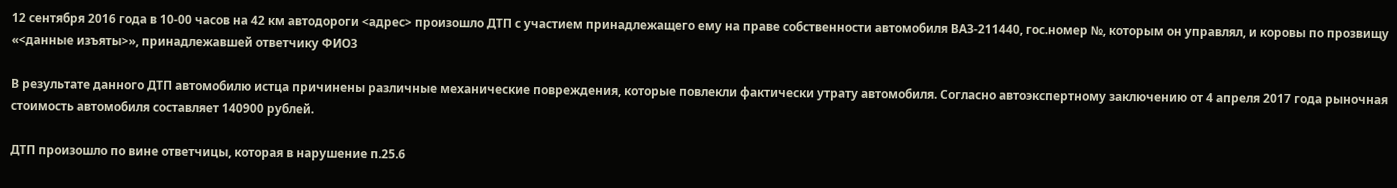12 сентября 2016 года в 10-00 часов на 42 км автодороги <адрес> произошло ДТП с участием принадлежащего ему на праве собственности автомобиля ВАЗ-211440, гос.номер №, которым он управлял, и коровы по прозвищу «<данные изъяты>», принадлежавшей ответчику ФИО3

В результате данного ДТП автомобилю истца причинены различные механические повреждения, которые повлекли фактически утрату автомобиля. Согласно автоэкспертному заключению от 4 апреля 2017 года рыночная стоимость автомобиля составляет 140900 рублей.

ДТП произошло по вине ответчицы, которая в нарушение п.25.6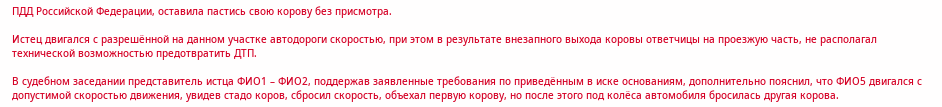ПДД Российской Федерации, оставила пастись свою корову без присмотра.

Истец двигался с разрешённой на данном участке автодороги скоростью, при этом в результате внезапного выхода коровы ответчицы на проезжую часть, не располагал технической возможностью предотвратить ДТП.

В судебном заседании представитель истца ФИО1 – ФИО2, поддержав заявленные требования по приведённым в иске основаниям, дополнительно пояснил, что ФИО5 двигался с допустимой скоростью движения, увидев стадо коров, сбросил скорость, объехал первую корову, но после этого под колёса автомобиля бросилась другая корова.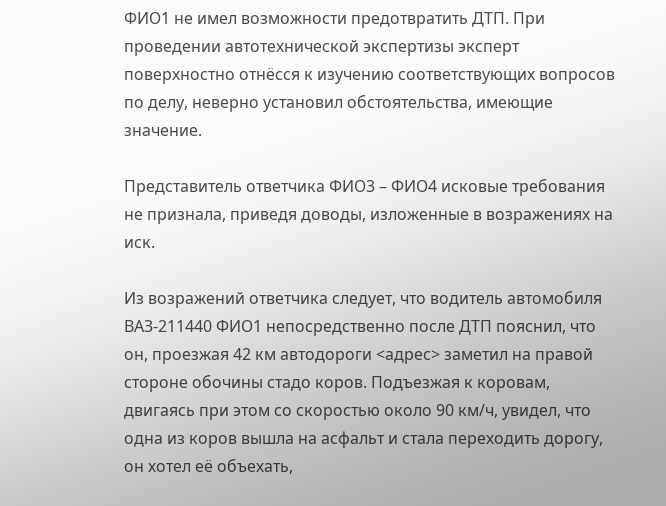ФИО1 не имел возможности предотвратить ДТП. При проведении автотехнической экспертизы эксперт поверхностно отнёсся к изучению соответствующих вопросов по делу, неверно установил обстоятельства, имеющие значение.

Представитель ответчика ФИО3 – ФИО4 исковые требования не признала, приведя доводы, изложенные в возражениях на иск.

Из возражений ответчика следует, что водитель автомобиля ВАЗ-211440 ФИО1 непосредственно после ДТП пояснил, что он, проезжая 42 км автодороги <адрес> заметил на правой стороне обочины стадо коров. Подъезжая к коровам, двигаясь при этом со скоростью около 90 км/ч, увидел, что одна из коров вышла на асфальт и стала переходить дорогу, он хотел её объехать,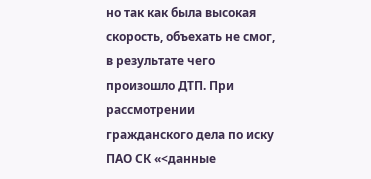но так как была высокая скорость, объехать не смог, в результате чего произошло ДТП. При рассмотрении гражданского дела по иску ПАО СК «<данные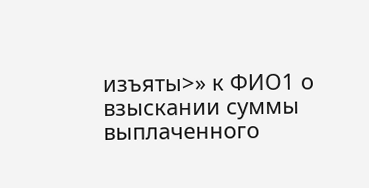изъяты>» к ФИО1 о взыскании суммы выплаченного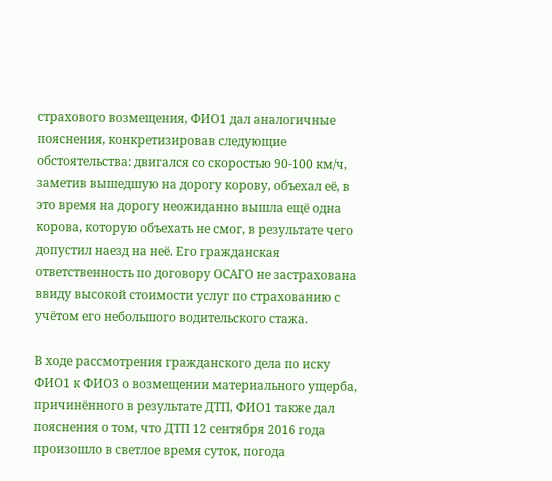страхового возмещения, ФИО1 дал аналогичные пояснения, конкретизировав следующие обстоятельства: двигался со скоростью 90-100 км/ч, заметив вышедшую на дорогу корову, объехал её, в это время на дорогу неожиданно вышла ещё одна корова, которую объехать не смог, в результате чего допустил наезд на неё. Его гражданская ответственность по договору ОСАГО не застрахована ввиду высокой стоимости услуг по страхованию с учётом его небольшого водительского стажа.

В ходе рассмотрения гражданского дела по иску ФИО1 к ФИО3 о возмещении материального ущерба, причинённого в результате ДТП, ФИО1 также дал пояснения о том, что ДТП 12 сентября 2016 года произошло в светлое время суток, погода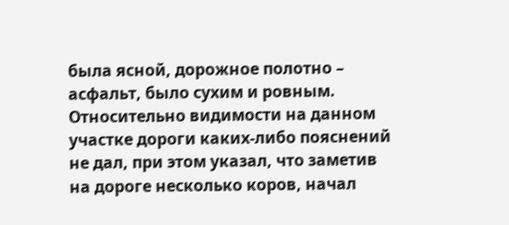была ясной, дорожное полотно – асфальт, было сухим и ровным. Относительно видимости на данном участке дороги каких-либо пояснений не дал, при этом указал, что заметив на дороге несколько коров, начал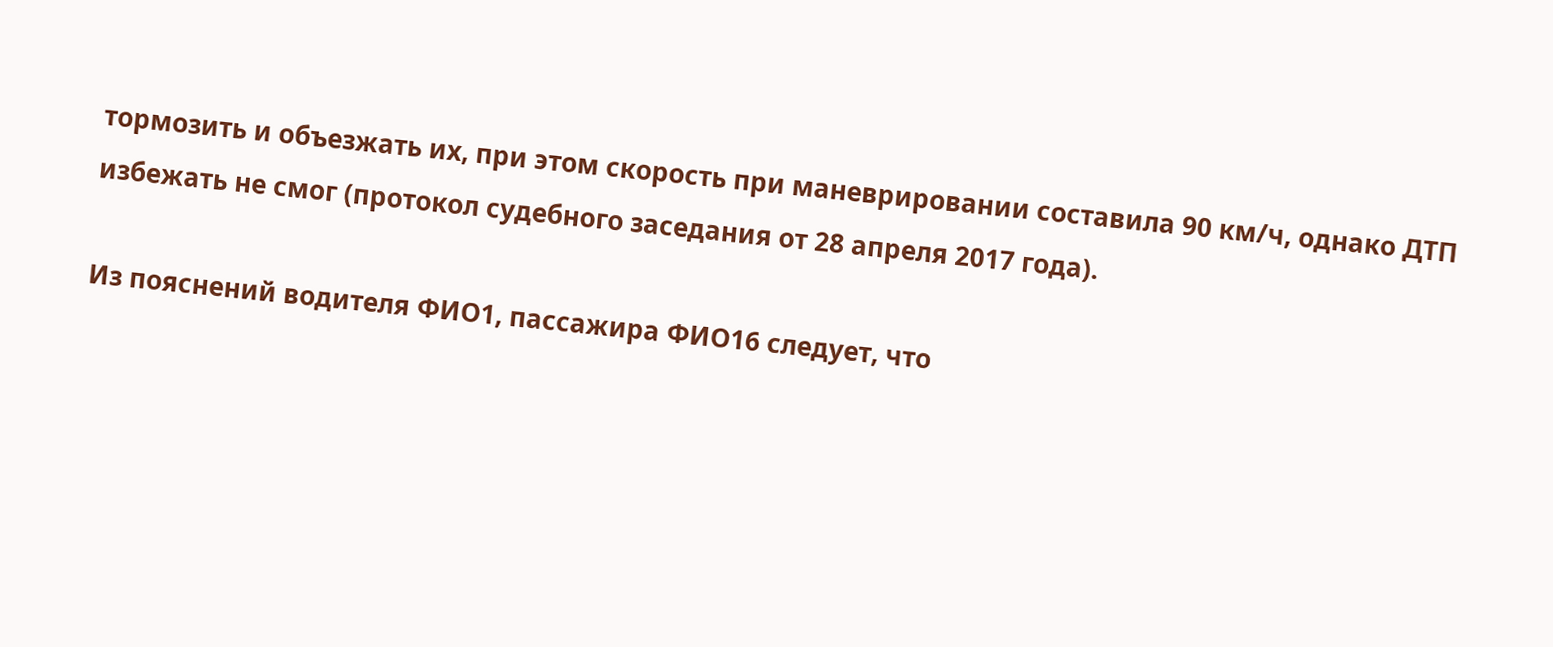тормозить и объезжать их, при этом скорость при маневрировании составила 90 км/ч, однако ДТП избежать не смог (протокол судебного заседания от 28 апреля 2017 года).

Из пояснений водителя ФИО1, пассажира ФИО16 следует, что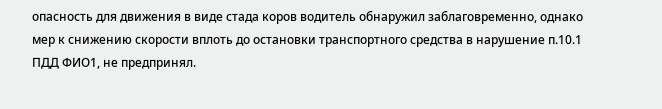опасность для движения в виде стада коров водитель обнаружил заблаговременно, однако мер к снижению скорости вплоть до остановки транспортного средства в нарушение п.10.1 ПДД ФИО1, не предпринял.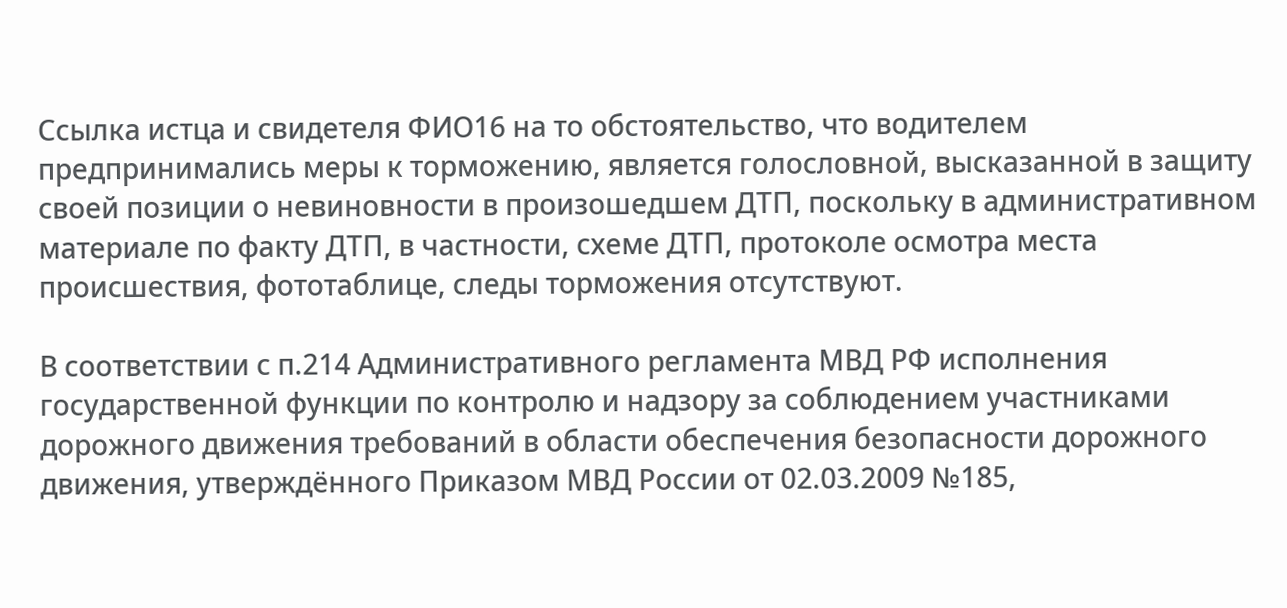Ссылка истца и свидетеля ФИО16 на то обстоятельство, что водителем предпринимались меры к торможению, является голословной, высказанной в защиту своей позиции о невиновности в произошедшем ДТП, поскольку в административном материале по факту ДТП, в частности, схеме ДТП, протоколе осмотра места происшествия, фототаблице, следы торможения отсутствуют.

В соответствии с п.214 Административного регламента МВД РФ исполнения государственной функции по контролю и надзору за соблюдением участниками дорожного движения требований в области обеспечения безопасности дорожного движения, утверждённого Приказом МВД России от 02.03.2009 №185,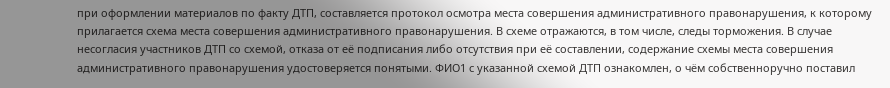при оформлении материалов по факту ДТП, составляется протокол осмотра места совершения административного правонарушения, к которому прилагается схема места совершения административного правонарушения. В схеме отражаются, в том числе, следы торможения. В случае несогласия участников ДТП со схемой, отказа от её подписания либо отсутствия при её составлении, содержание схемы места совершения административного правонарушения удостоверяется понятыми. ФИО1 с указанной схемой ДТП ознакомлен, о чём собственноручно поставил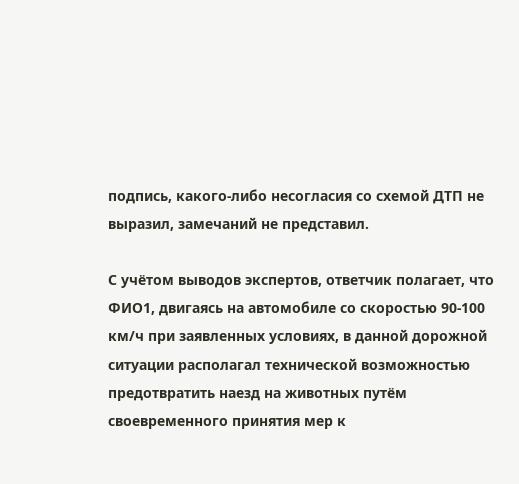подпись, какого-либо несогласия со схемой ДТП не выразил, замечаний не представил.

С учётом выводов экспертов, ответчик полагает, что ФИО1, двигаясь на автомобиле со скоростью 90-100 км/ч при заявленных условиях, в данной дорожной ситуации располагал технической возможностью предотвратить наезд на животных путём своевременного принятия мер к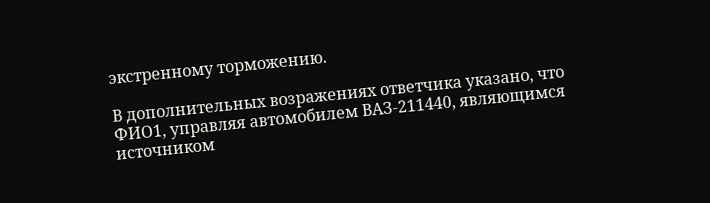экстренному торможению.

В дополнительных возражениях ответчика указано, что ФИО1, управляя автомобилем ВАЗ-211440, являющимся источником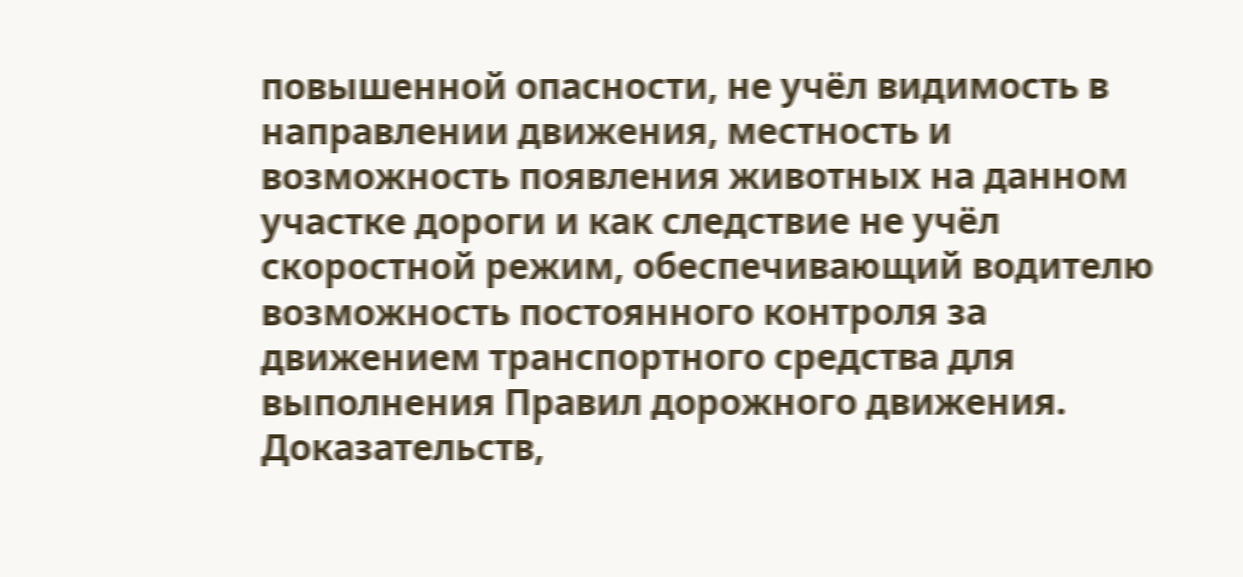повышенной опасности, не учёл видимость в направлении движения, местность и возможность появления животных на данном участке дороги и как следствие не учёл скоростной режим, обеспечивающий водителю возможность постоянного контроля за движением транспортного средства для выполнения Правил дорожного движения. Доказательств,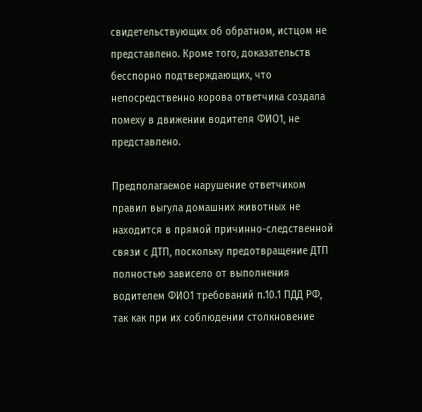свидетельствующих об обратном, истцом не представлено. Кроме того, доказательств бесспорно подтверждающих, что непосредственно корова ответчика создала помеху в движении водителя ФИО1, не представлено.

Предполагаемое нарушение ответчиком правил выгула домашних животных не находится в прямой причинно-следственной связи с ДТП, поскольку предотвращение ДТП полностью зависело от выполнения водителем ФИО1 требований п.10.1 ПДД РФ, так как при их соблюдении столкновение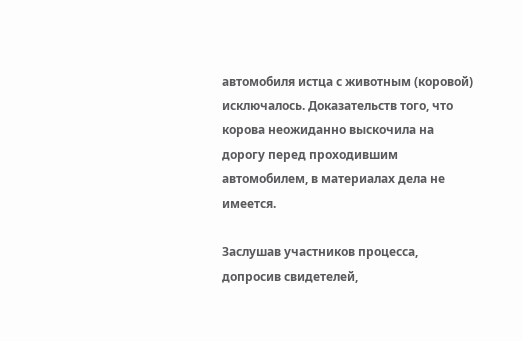автомобиля истца с животным (коровой) исключалось. Доказательств того, что корова неожиданно выскочила на дорогу перед проходившим автомобилем, в материалах дела не имеется.

Заслушав участников процесса, допросив свидетелей,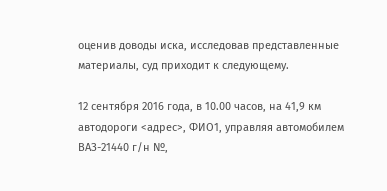оценив доводы иска, исследовав представленные материалы, суд приходит к следующему.

12 сентября 2016 года, в 10.00 часов, на 41,9 км автодороги <адрес>, ФИО1, управляя автомобилем ВАЗ-21440 г/н №,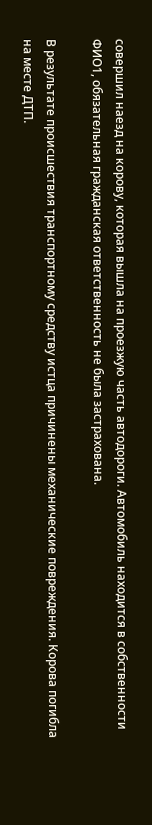совершил наезд на корову, которая вышла на проезжую часть автодороги. Автомобиль находится в собственности ФИО1, обязательная гражданская ответственность не была застрахована.

В результате происшествия транспортному средству истца причинены механические повреждения. Корова погибла на месте ДТП.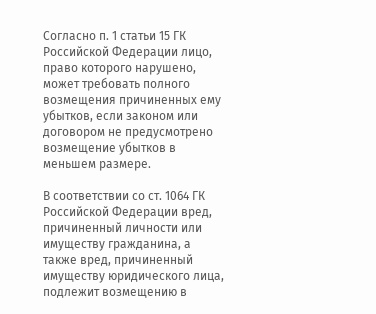Согласно п. 1 статьи 15 ГК Российской Федерации лицо, право которого нарушено, может требовать полного возмещения причиненных ему убытков, если законом или договором не предусмотрено возмещение убытков в меньшем размере.

В соответствии со ст. 1064 ГК Российской Федерации вред, причиненный личности или имуществу гражданина, а также вред, причиненный имуществу юридического лица, подлежит возмещению в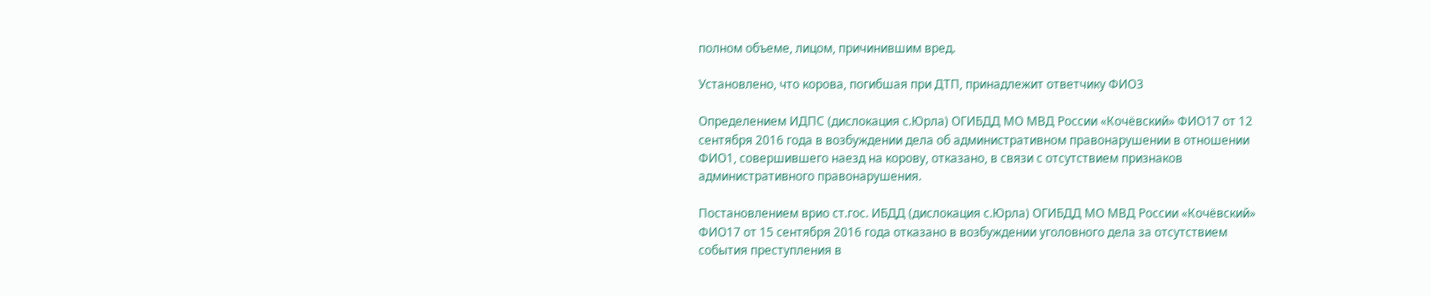полном объеме, лицом, причинившим вред.

Установлено, что корова, погибшая при ДТП, принадлежит ответчику ФИО3

Определением ИДПС (дислокация с.Юрла) ОГИБДД МО МВД России «Кочёвский» ФИО17 от 12 сентября 2016 года в возбуждении дела об административном правонарушении в отношении ФИО1, совершившего наезд на корову, отказано, в связи с отсутствием признаков административного правонарушения.

Постановлением врио ст.гос. ИБДД (дислокация с.Юрла) ОГИБДД МО МВД России «Кочёвский» ФИО17 от 15 сентября 2016 года отказано в возбуждении уголовного дела за отсутствием события преступления в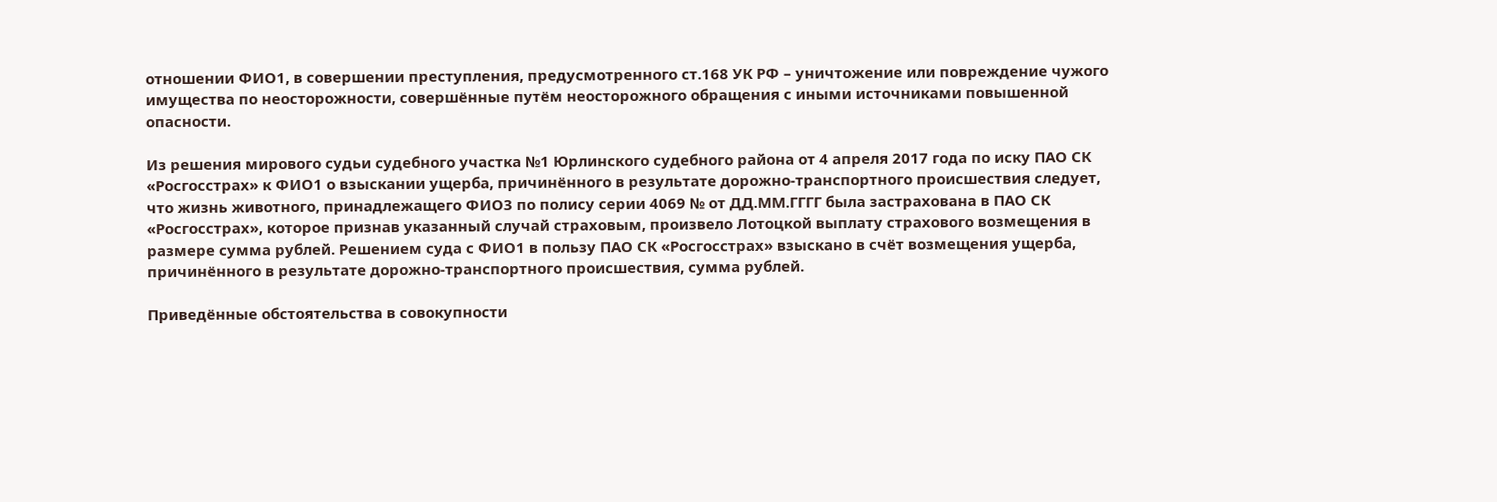отношении ФИО1, в совершении преступления, предусмотренного ст.168 УК РФ – уничтожение или повреждение чужого имущества по неосторожности, совершённые путём неосторожного обращения с иными источниками повышенной опасности.

Из решения мирового судьи судебного участка №1 Юрлинского судебного района от 4 апреля 2017 года по иску ПАО СК «Росгосстрах» к ФИО1 о взыскании ущерба, причинённого в результате дорожно-транспортного происшествия следует, что жизнь животного, принадлежащего ФИО3 по полису серии 4069 № от ДД.ММ.ГГГГ была застрахована в ПАО СК «Росгосстрах», которое признав указанный случай страховым, произвело Лотоцкой выплату страхового возмещения в размере сумма рублей. Решением суда с ФИО1 в пользу ПАО СК «Росгосстрах» взыскано в счёт возмещения ущерба, причинённого в результате дорожно-транспортного происшествия, сумма рублей.

Приведённые обстоятельства в совокупности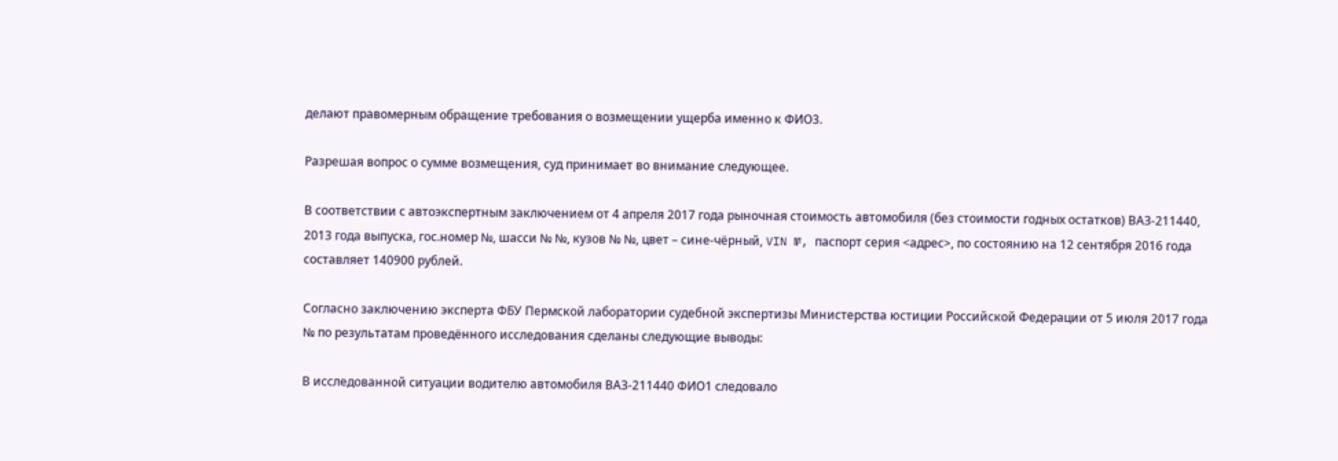делают правомерным обращение требования о возмещении ущерба именно к ФИО3.

Разрешая вопрос о сумме возмещения, суд принимает во внимание следующее.

В соответствии с автоэкспертным заключением от 4 апреля 2017 года рыночная стоимость автомобиля (без стоимости годных остатков) ВАЗ-211440, 2013 года выпуска, гос.номер №, шасси № №, кузов № №, цвет – сине-чёрный, VIN №, паспорт серия <адрес>, по состоянию на 12 сентября 2016 года составляет 140900 рублей.

Согласно заключению эксперта ФБУ Пермской лаборатории судебной экспертизы Министерства юстиции Российской Федерации от 5 июля 2017 года № по результатам проведённого исследования сделаны следующие выводы:

В исследованной ситуации водителю автомобиля ВАЗ-211440 ФИО1 следовало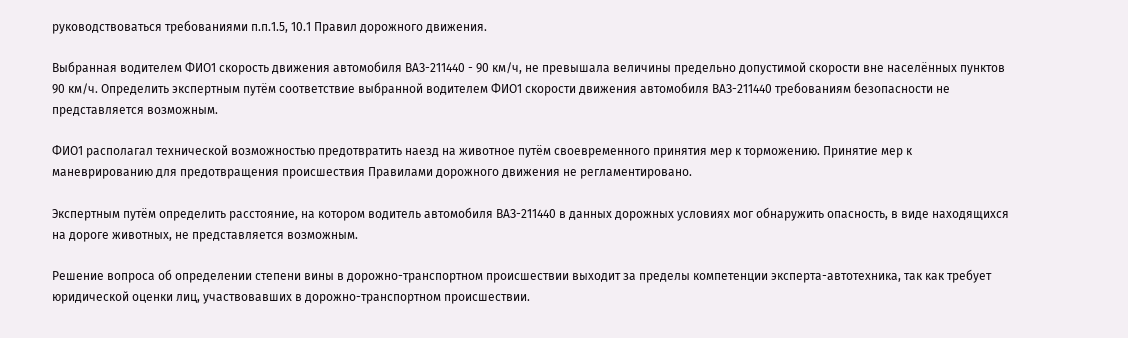руководствоваться требованиями п.п.1.5, 10.1 Правил дорожного движения.

Выбранная водителем ФИО1 скорость движения автомобиля ВАЗ-211440 - 90 км/ч, не превышала величины предельно допустимой скорости вне населённых пунктов 90 км/ч. Определить экспертным путём соответствие выбранной водителем ФИО1 скорости движения автомобиля ВАЗ-211440 требованиям безопасности не представляется возможным.

ФИО1 располагал технической возможностью предотвратить наезд на животное путём своевременного принятия мер к торможению. Принятие мер к маневрированию для предотвращения происшествия Правилами дорожного движения не регламентировано.

Экспертным путём определить расстояние, на котором водитель автомобиля ВАЗ-211440 в данных дорожных условиях мог обнаружить опасность, в виде находящихся на дороге животных, не представляется возможным.

Решение вопроса об определении степени вины в дорожно-транспортном происшествии выходит за пределы компетенции эксперта-автотехника, так как требует юридической оценки лиц, участвовавших в дорожно-транспортном происшествии.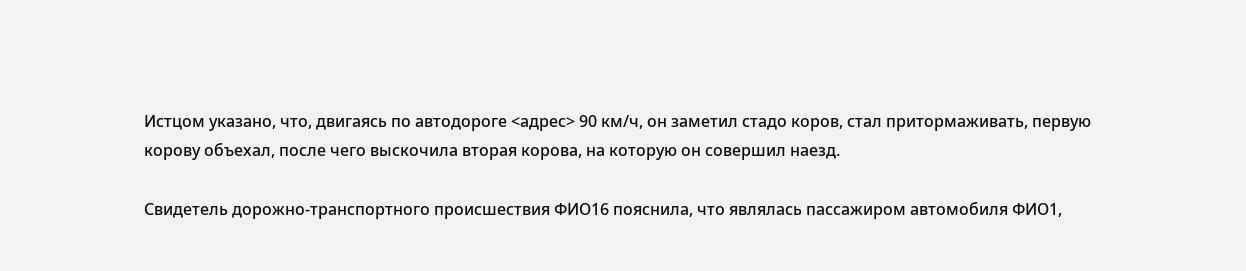Истцом указано, что, двигаясь по автодороге <адрес> 90 км/ч, он заметил стадо коров, стал притормаживать, первую корову объехал, после чего выскочила вторая корова, на которую он совершил наезд.

Свидетель дорожно-транспортного происшествия ФИО16 пояснила, что являлась пассажиром автомобиля ФИО1,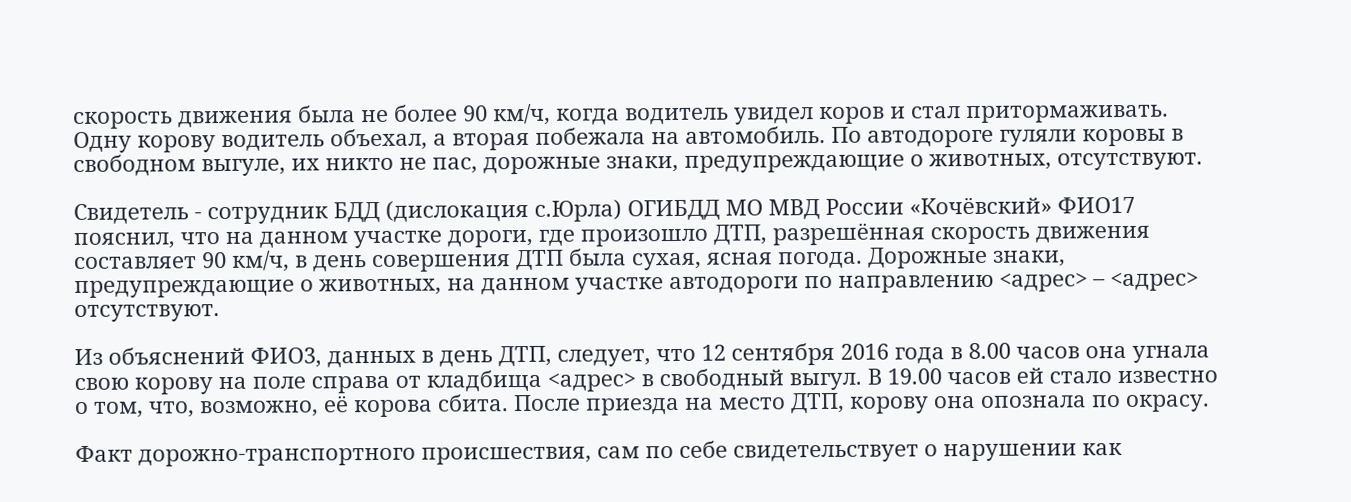скорость движения была не более 90 км/ч, когда водитель увидел коров и стал притормаживать. Одну корову водитель объехал, а вторая побежала на автомобиль. По автодороге гуляли коровы в свободном выгуле, их никто не пас, дорожные знаки, предупреждающие о животных, отсутствуют.

Свидетель - сотрудник БДД (дислокация с.Юрла) ОГИБДД МО МВД России «Кочёвский» ФИО17 пояснил, что на данном участке дороги, где произошло ДТП, разрешённая скорость движения составляет 90 км/ч, в день совершения ДТП была сухая, ясная погода. Дорожные знаки, предупреждающие о животных, на данном участке автодороги по направлению <адрес> – <адрес> отсутствуют.

Из объяснений ФИО3, данных в день ДТП, следует, что 12 сентября 2016 года в 8.00 часов она угнала свою корову на поле справа от кладбища <адрес> в свободный выгул. В 19.00 часов ей стало известно о том, что, возможно, её корова сбита. После приезда на место ДТП, корову она опознала по окрасу.

Факт дорожно-транспортного происшествия, сам по себе свидетельствует о нарушении как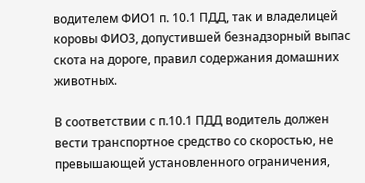водителем ФИО1 п. 10.1 ПДД, так и владелицей коровы ФИО3, допустившей безнадзорный выпас скота на дороге, правил содержания домашних животных.

В соответствии с п.10.1 ПДД водитель должен вести транспортное средство со скоростью, не превышающей установленного ограничения,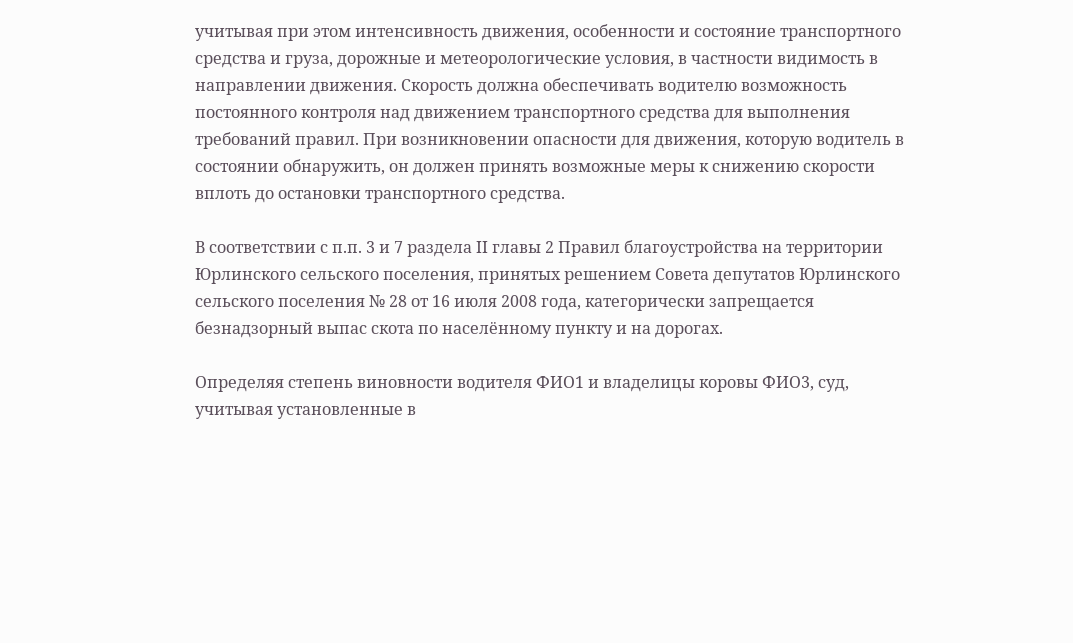учитывая при этом интенсивность движения, особенности и состояние транспортного средства и груза, дорожные и метеорологические условия, в частности видимость в направлении движения. Скорость должна обеспечивать водителю возможность постоянного контроля над движением транспортного средства для выполнения требований правил. При возникновении опасности для движения, которую водитель в состоянии обнаружить, он должен принять возможные меры к снижению скорости вплоть до остановки транспортного средства.

В соответствии с п.п. 3 и 7 раздела II главы 2 Правил благоустройства на территории Юрлинского сельского поселения, принятых решением Совета депутатов Юрлинского сельского поселения № 28 от 16 июля 2008 года, категорически запрещается безнадзорный выпас скота по населённому пункту и на дорогах.

Определяя степень виновности водителя ФИО1 и владелицы коровы ФИО3, суд, учитывая установленные в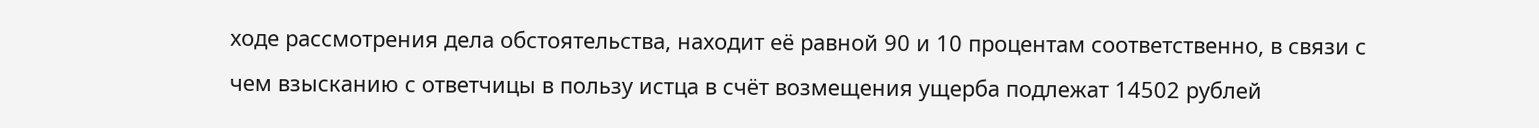ходе рассмотрения дела обстоятельства, находит её равной 90 и 10 процентам соответственно, в связи с чем взысканию с ответчицы в пользу истца в счёт возмещения ущерба подлежат 14502 рублей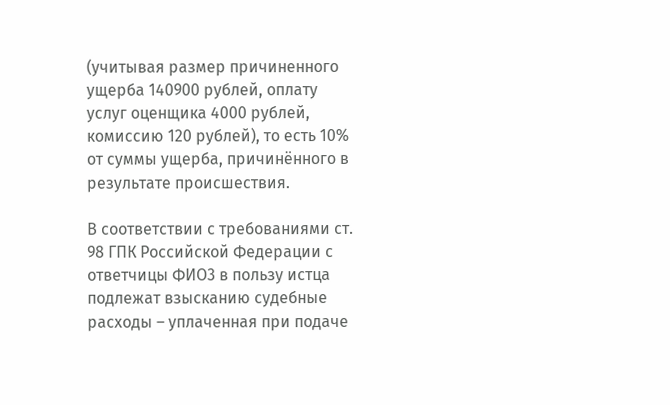(учитывая размер причиненного ущерба 140900 рублей, оплату услуг оценщика 4000 рублей, комиссию 120 рублей), то есть 10% от суммы ущерба, причинённого в результате происшествия.

В соответствии с требованиями ст. 98 ГПК Российской Федерации с ответчицы ФИО3 в пользу истца подлежат взысканию судебные расходы – уплаченная при подаче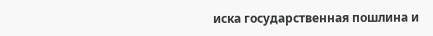иска государственная пошлина и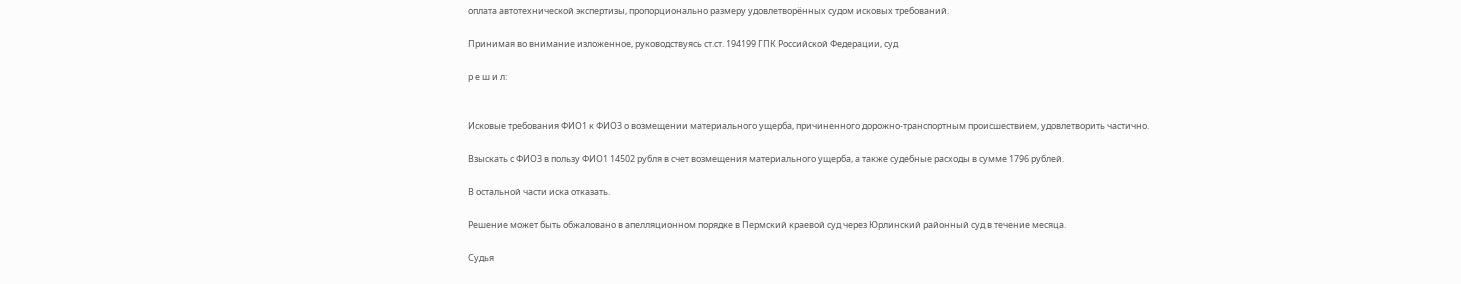оплата автотехнической экспертизы, пропорционально размеру удовлетворённых судом исковых требований.

Принимая во внимание изложенное, руководствуясь ст.ст. 194199 ГПК Российской Федерации, суд

р е ш и л:


Исковые требования ФИО1 к ФИО3 о возмещении материального ущерба, причиненного дорожно-транспортным происшествием, удовлетворить частично.

Взыскать с ФИО3 в пользу ФИО1 14502 рубля в счет возмещения материального ущерба, а также судебные расходы в сумме 1796 рублей.

В остальной части иска отказать.

Решение может быть обжаловано в апелляционном порядке в Пермский краевой суд через Юрлинский районный суд в течение месяца.

Судья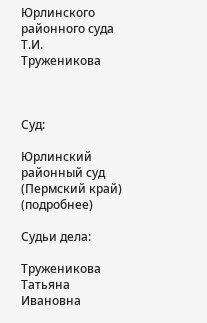Юрлинского районного суда Т.И. Труженикова



Суд:

Юрлинский районный суд (Пермский край) (подробнее)

Судьи дела:

Труженикова Татьяна Ивановна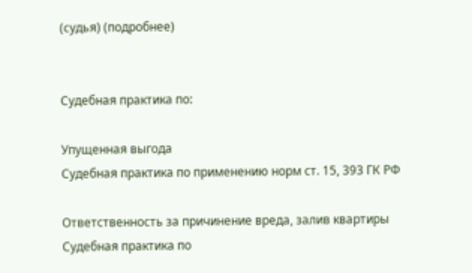(судья) (подробнее)


Судебная практика по:

Упущенная выгода
Судебная практика по применению норм ст. 15, 393 ГК РФ

Ответственность за причинение вреда, залив квартиры
Судебная практика по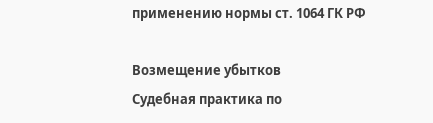применению нормы ст. 1064 ГК РФ

Возмещение убытков
Судебная практика по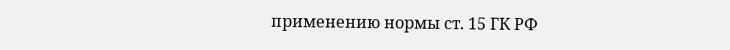применению нормы ст. 15 ГК РФ